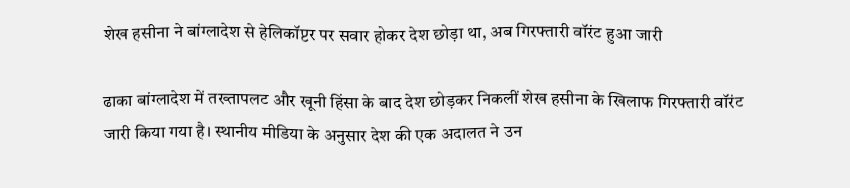शेख हसीना ने बांग्लादेश से हेलिकॉप्टर पर सवार होकर देश छोड़ा था, अब गिरफ्तारी वॉरंट हुआ जारी

ढाका बांग्लादेश में तख्तापलट और खूनी हिंसा के बाद देश छोड़कर निकलीं शेख हसीना के खिलाफ गिरफ्तारी वॉरंट जारी किया गया है। स्थानीय मीडिया के अनुसार देश की एक अदालत ने उन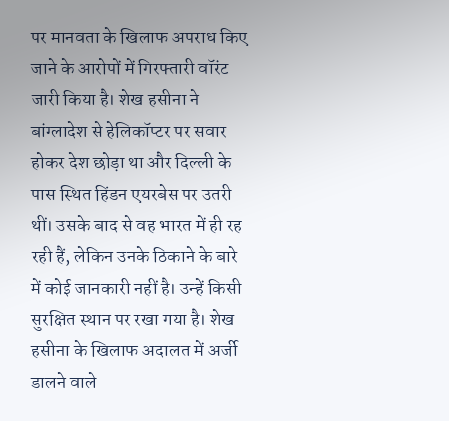पर मानवता के खिलाफ अपराध किए जाने के आरोपों में गिरफ्तारी वॉरंट जारी किया है। शेख हसीना ने बांग्लादेश से हेलिकॉप्टर पर सवार होकर देश छोड़ा था और दिल्ली के पास स्थित हिंडन एयरबेस पर उतरी थीं। उसके बाद से वह भारत में ही रह रही हैं, लेकिन उनके ठिकाने के बारे में कोई जानकारी नहीं है। उन्हें किसी सुरक्षित स्थान पर रखा गया है। शेख हसीना के खिलाफ अदालत में अर्जी डालने वाले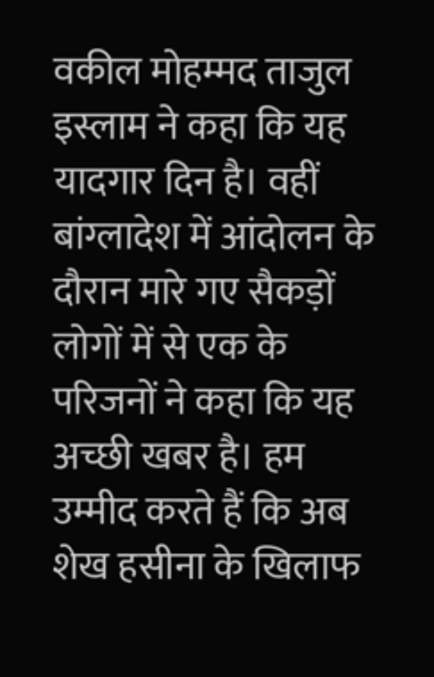वकील मोहम्मद ताजुल इस्लाम ने कहा कि यह यादगार दिन है। वहीं बांग्लादेश में आंदोलन के दौरान मारे गए सैकड़ों लोगों में से एक के परिजनों ने कहा कि यह अच्छी खबर है। हम उम्मीद करते हैं कि अब शेख हसीना के खिलाफ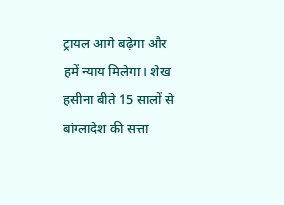ट्रायल आगे बढ़ेगा और हमें न्याय मिलेगा। शेख हसीना बीते 15 सालों से बांग्लादेश की सत्ता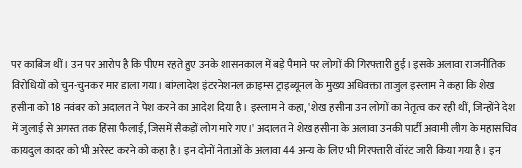पर काबिज थीं। उन पर आरोप है कि पीएम रहते हुए उनके शासनकाल में बड़े पैमाने पर लोगों की गिरफ्तारी हुई। इसके अलावा राजनीतिक विरोधियों को चुन-चुनकर मार डाला गया। बांग्लादेश इंटरनेशनल क्राइम्स ट्राइब्यूनल के मुख्य अधिवक्ता ताजुल इस्लाम ने कहा कि शेख हसीना को 18 नवंबर को अदालत ने पेश करने का आदेश दिया है। इस्लाम ने कहा, 'शेख हसीना उन लोगों का नेतृत्व कर रही थीं, जिन्होंने देश में जुलाई से अगस्त तक हिंसा फैलाई, जिसमें सैकड़ों लोग मारे गए।' अदालत ने शेख हसीना के अलावा उनकी पार्टी अवामी लीग के महासचिव कायदुल कादर को भी अरेस्ट करने को कहा है। इन दोनों नेताओं के अलावा 44 अन्य के लिए भी गिरफ्तारी वॉरंट जारी किया गया है। इन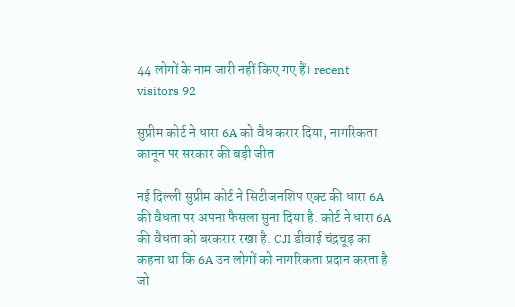44 लोगों के नाम जारी नहीं किए गए हैं। recent visitors 92

सुप्रीम कोर्ट ने धारा 6A को वैध करार दिया, नागरिकता कानून पर सरकार की बड़ी जीत

नई दिल्ली सुप्रीम कोर्ट ने सिटीजनशिप एक्ट की धारा 6A की वैधता पर अपना फैसला सुना दिया है. कोर्ट ने धारा 6A की वैधता को बरकरार रखा है. CJI डीवाई चंद्रचूड़ का कहना था कि 6A उन लोगों को नागरिकता प्रदान करता है जो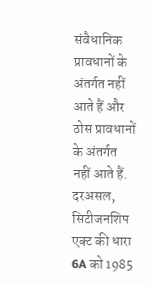संवैधानिक प्रावधानों के अंतर्गत नहीं आते हैं और ठोस प्रावधानों के अंतर्गत नहीं आते हैं. दरअसल, सिटीजनशिप एक्ट की धारा 6A को 1985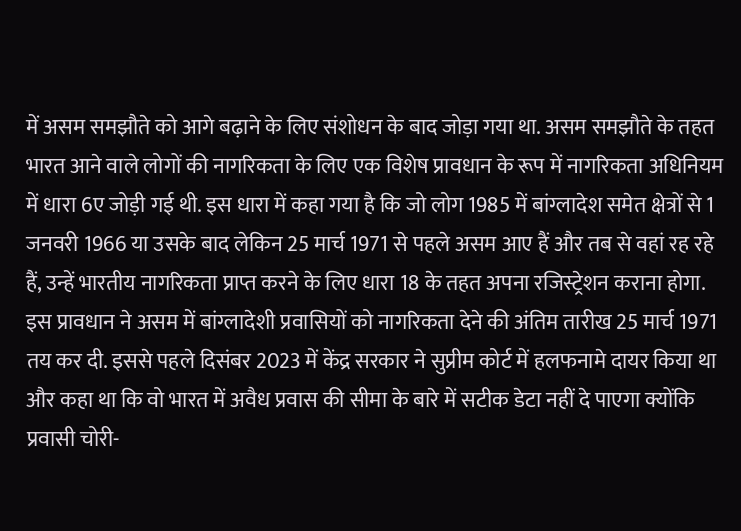में असम समझौते को आगे बढ़ाने के लिए संशोधन के बाद जोड़ा गया था. असम समझौते के तहत भारत आने वाले लोगों की नागरिकता के लिए एक विशेष प्रावधान के रूप में नागरिकता अधिनियम में धारा 6ए जोड़ी गई थी. इस धारा में कहा गया है कि जो लोग 1985 में बांग्लादेश समेत क्षेत्रों से 1 जनवरी 1966 या उसके बाद लेकिन 25 मार्च 1971 से पहले असम आए हैं और तब से वहां रह रहे हैं, उन्हें भारतीय नागरिकता प्राप्त करने के लिए धारा 18 के तहत अपना रजिस्ट्रेशन कराना होगा. इस प्रावधान ने असम में बांग्लादेशी प्रवासियों को नागरिकता देने की अंतिम तारीख 25 मार्च 1971 तय कर दी. इससे पहले दिसंबर 2023 में केंद्र सरकार ने सुप्रीम कोर्ट में हलफनामे दायर किया था और कहा था कि वो भारत में अवैध प्रवास की सीमा के बारे में सटीक डेटा नहीं दे पाएगा क्योंकि प्रवासी चोरी-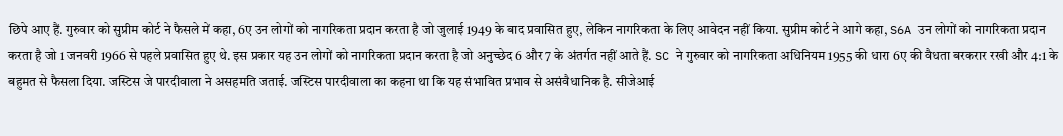छिपे आए हैं. गुरुवार को सुप्रीम कोर्ट ने फैसले में कहा, 6ए उन लोगों को नागरिकता प्रदान करता है जो जुलाई 1949 के बाद प्रवासित हुए, लेकिन नागरिकता के लिए आवेदन नहीं किया. सुप्रीम कोर्ट ने आगे कहा, S6A उन लोगों को नागरिकता प्रदान करता है जो 1 जनवरी 1966 से पहले प्रवासित हुए थे. इस प्रकार यह उन लोगों को नागरिकता प्रदान करता है जो अनुच्छेद 6 और 7 के अंतर्गत नहीं आते हैं. SC ने गुरुवार को नागरिकता अधिनियम 1955 की धारा 6ए की वैधता बरकरार रखी और 4:1 के बहुमत से फैसला दिया. जस्टिस जे पारदीवाला ने असहमति जताई. जस्टिस पारदीवाला का कहना था कि यह संभावित प्रभाव से असंवैधानिक है. सीजेआई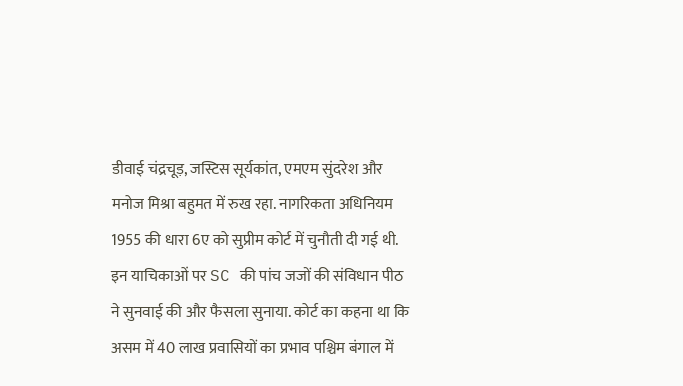डीवाई चंद्रचूड़, जस्टिस सूर्यकांत, एमएम सुंदरेश और मनोज मिश्रा बहुमत में रुख रहा. नागरिकता अधिनियम 1955 की धारा 6ए को सुप्रीम कोर्ट में चुनौती दी गई थी. इन याचिकाओं पर SC की पांच जजों की संविधान पीठ ने सुनवाई की और फैसला सुनाया. कोर्ट का कहना था कि असम में 40 लाख प्रवासियों का प्रभाव पश्चिम बंगाल में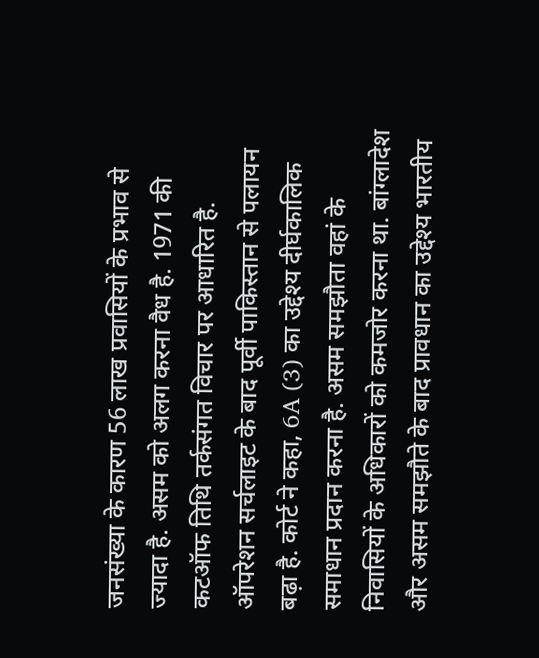जनसंख्या के कारण 56 लाख प्रवासियों के प्रभाव से ज्यादा है. असम को अलग करना वैध है. 1971 की कटऑफ तिथि तर्कसंगत विचार पर आधारित है. ऑपरेशन सर्चलाइट के बाद पूर्वी पाकिस्तान से पलायन बढ़ा है. कोर्ट ने कहा, 6A (3) का उद्देश्य दीर्घकालिक समाधान प्रदान करना है. असम समझौता वहां के निवासियों के अधिकारों को कमजोर करना था. बांग्लादेश और असम समझौते के बाद प्रावधान का उद्देश्य भारतीय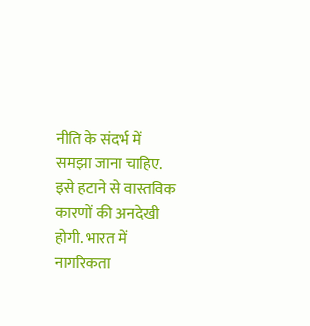नीति के संदर्भ में समझा जाना चाहिए. इसे हटाने से वास्तविक कारणों की अनदेखी होगी. भारत में नागरिकता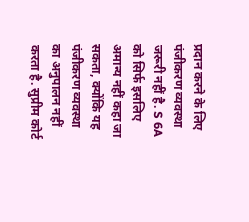प्रदान करने के लिए पंजीकरण व्यवस्था जरूरी नहीं है. S 6A को सिर्फ इसलिए अमान्य नहीं कहा जा सकता, क्योंकि यह पंजीकरण व्यवस्था का अनुपालन नहीं करता है. सुप्रीम कोर्ट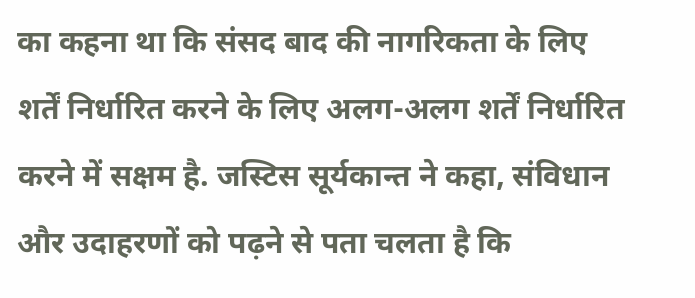का कहना था कि संसद बाद की नागरिकता के लिए शर्तें निर्धारित करने के लिए अलग-अलग शर्तें निर्धारित करने में सक्षम है. जस्टिस सूर्यकान्त ने कहा, संविधान और उदाहरणों को पढ़ने से पता चलता है कि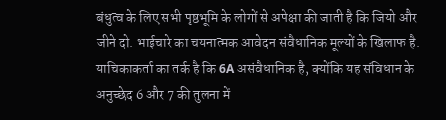बंधुत्व के लिए सभी पृष्ठभूमि के लोगों से अपेक्षा की जाती है कि जियो और जीने दो. भाईचारे का चयनात्मक आवेदन संवैधानिक मूल्यों के खिलाफ है. याचिकाकर्ता का तर्क है कि 6A असंवैधानिक है, क्योंकि यह संविधान के अनुच्छेद 6 और 7 की तुलना में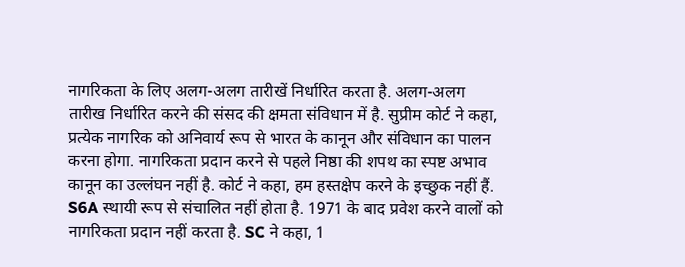नागरिकता के लिए अलग-अलग तारीखें निर्धारित करता है. अलग-अलग तारीख निर्धारित करने की संसद की क्षमता संविधान में है. सुप्रीम कोर्ट ने कहा, प्रत्येक नागरिक को अनिवार्य रूप से भारत के कानून और संविधान का पालन करना होगा. नागरिकता प्रदान करने से पहले निष्ठा की शपथ का स्पष्ट अभाव कानून का उल्लंघन नहीं है. कोर्ट ने कहा, हम हस्तक्षेप करने के इच्छुक नहीं हैं. S6A स्थायी रूप से संचालित नहीं होता है. 1971 के बाद प्रवेश करने वालों को नागरिकता प्रदान नहीं करता है. SC ने कहा, 1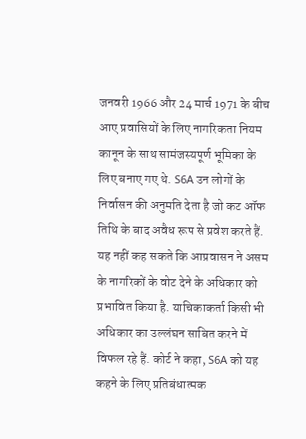जनवरी 1966 और 24 मार्च 1971 के बीच आए प्रवासियों के लिए नागरिकता नियम कानून के साथ सामंजस्यपूर्ण भूमिका के लिए बनाए गए थे. S6A उन लोगों के निर्वासन की अनुमति देता है जो कट ऑफ तिथि के बाद अवैध रूप से प्रवेश करते हैं. यह नहीं कह सकते कि आप्रवासन ने असम के नागरिकों के वोट देने के अधिकार को प्रभावित किया है. याचिकाकर्ता किसी भी अधिकार का उल्लंघन साबित करने में विफल रहे हैं. कोर्ट ने कहा, S6A को यह कहने के लिए प्रतिबंधात्मक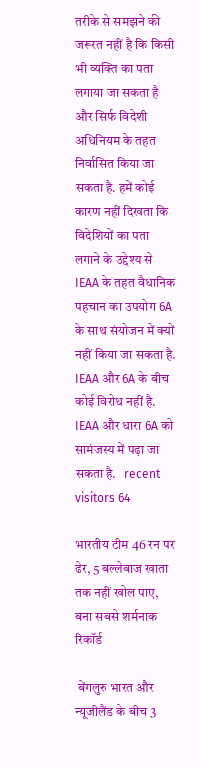तरीके से समझने की जरूरत नहीं है कि किसी भी व्यक्ति का पता लगाया जा सकता है और सिर्फ विदेशी अधिनियम के तहत निर्वासित किया जा सकता है. हमें कोई कारण नहीं दिखता कि विदेशियों का पता लगाने के उद्देश्य से IEAA के तहत वैधानिक पहचान का उपयोग 6A के साथ संयोजन में क्यों नहीं किया जा सकता है. IEAA और 6A के बीच कोई विरोध नहीं है. IEAA और धारा 6A को सामंजस्य में पढ़ा जा सकता है.   recent visitors 64

भारतीय टीम 46 रन पर ढेर, 5 बल्लेबाज खाता तक नहीं खोल पाए, बना सबसे शर्मनाक रिकॉर्ड

 बेंगलुरु भारत और न्यूजीलैंड के बीच 3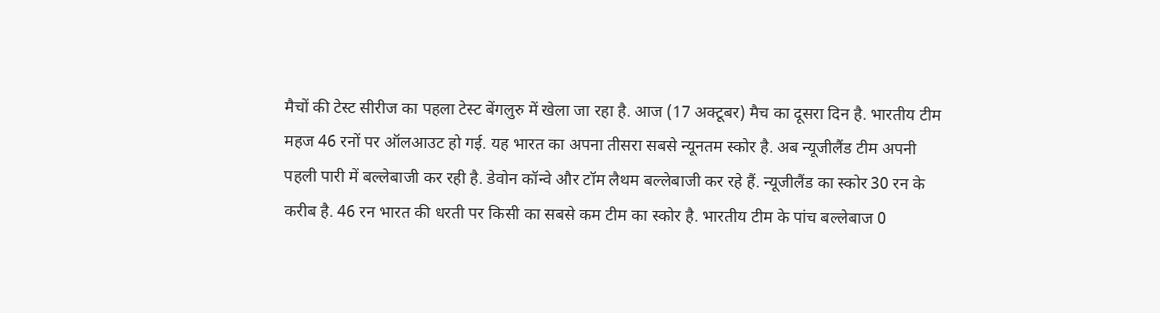मैचों की टेस्ट सीरीज का पहला टेस्ट बेंगलुरु में खेला जा रहा है. आज (17 अक्टूबर) मैच का दूसरा द‍िन है. भारतीय टीम महज 46 रनों पर ऑलआउट हो गई. यह भारत का अपना तीसरा सबसे न्यूनतम स्कोर है. अब न्यूजीलैंड टीम अपनी पहली पारी में बल्लेबाजी कर रही है. डेवोन कॉन्वे और टॉम लैथम बल्लेबाजी कर रहे हैं. न्यूजीलैंड का स्कोर 30 रन के करीब है. 46 रन भारत की धरती पर क‍िसी का सबसे कम टीम का स्कोर है. भारतीय टीम के पांच बल्लेबाज 0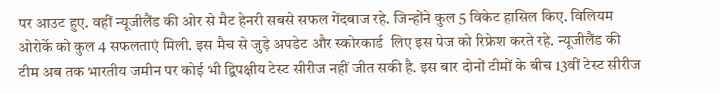पर आउट हुए. वहीं न्यूजीलैंड की ओर से मैट हेनरी सबसे सफल गेंदबाज रहे. ज‍िन्होंने कुल 5 व‍िकेट हास‍िल क‍िए. विलियम ओरोर्के को कुल 4 सफलताएं म‍िली. इस मैच से जुड़े अपडेट और स्कोरकार्ड  लिए इस पेज को रिफ्रेश करते रहे. न्यूजीलैंड की टीम अब तक भारतीय जमीन पर कोई भी द्विपक्षीय टेस्ट सीरीज नहीं जीत सकी है. इस बार दोनों टीमों के बीच 13वीं टेस्ट सीरीज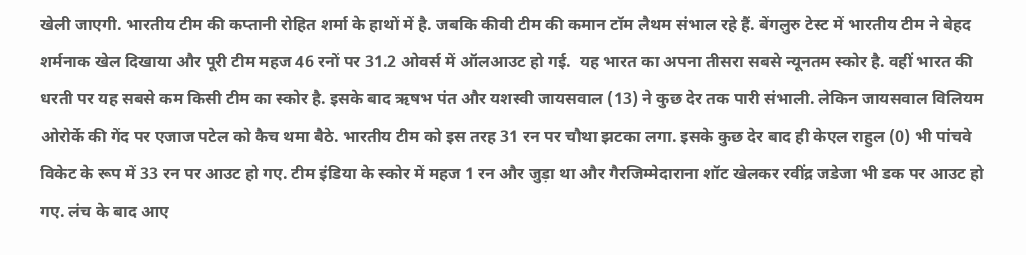खेली जाएगी. भारतीय टीम की कप्तानी रोहित शर्मा के हाथों में है. जबकि कीवी टीम की कमान टॉम लैथम संभाल रहे हैं. बेंगलुरु टेस्ट में भारतीय टीम ने बेहद शर्मनाक खेल द‍िखाया और पूरी टीम महज 46 रनों पर 31.2 ओवर्स में ऑलआउट हो गई.  यह भारत का अपना तीसरा सबसे न्यूनतम स्कोर है. वहीं भारत की धरती पर यह सबसे कम क‍िसी टीम का स्कोर है. इसके बाद ऋषभ पंत और यशस्वी जायसवाल (13) ने कुछ देर तक पारी संभाली. लेकिन जायसवाल विलियम ओरोर्के की गेंद पर एजाज पटेल को कैच थमा बैठे. भारतीय टीम को इस तरह 31 रन पर चौथा झटका लगा. इसके कुछ देर बाद ही केएल राहुल (0) भी पांचवे विकेट के रूप में 33 रन पर आउट हो गए. टीम इंड‍िया के स्कोर में महज 1 रन और जुड़ा था और गैरज‍िम्मेदाराना शॉट खेलकर रवींद्र जडेजा भी डक पर आउट हो गए. लंच के बाद आए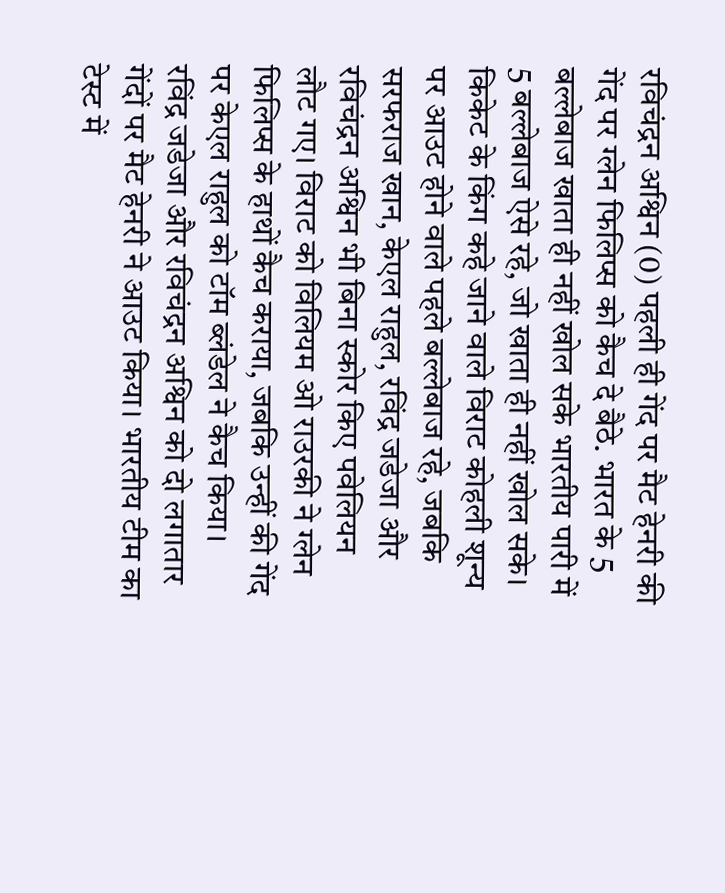रव‍िचंद्रन अश्व‍िन (0) पहली ही गेंद पर मैट हेनरी की गेंद पर ग्लेन फ‍िल‍िप्स को कैच दे बैठे. भारत के 5 बल्लेबाज खाता ही नहीं खोल सके भारतीय पारी में 5 बल्लेबाज ऐसे रहे, जो खाता ही नहीं खोल सके। किकेट के किंग कहे जाने वाले विराट कोहली शून्य पर आउट होने वाले पहले बल्लेबाज रहे, जबकि सरफराज खान, केएल राहुल, रविंद्र जडेजा और रविचंद्रन अश्विन भी बिना स्कोर किए पवेलियन लौट गए। विराट को विलियम ओ राउरकी ने ग्लेन फिलिप्स के हाथों कैच कराया, जबकि उन्हीं की गेंद पर केएल राहुल को टॉम ब्लंडेल ने कैच किया। रविंद्र जडेजा और रविचंद्रन अश्विन को दो लगातार गेंदों पर मैट हेनरी ने आउट किया। भारतीय टीम का टेस्ट में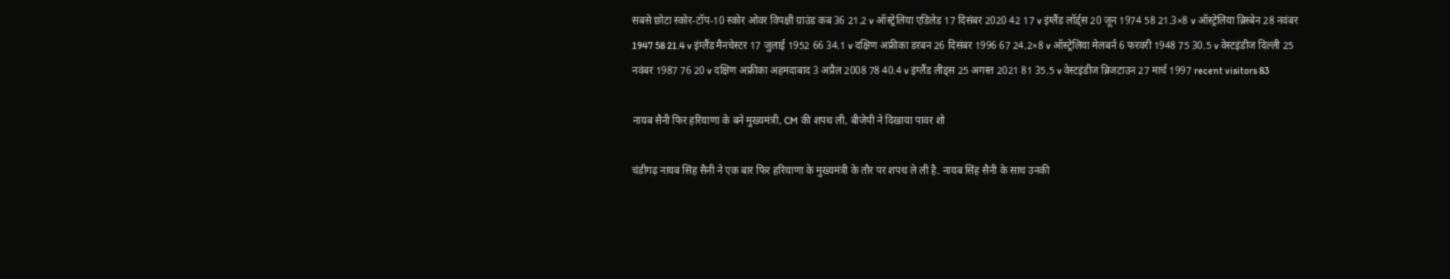सबसे छोटा स्कोर-टॉप-10 स्कोर ओवर विपक्षी ग्राउंड कब 36 21.2 v ऑस्ट्रेलिया एडिलेड 17 दिसंबर 2020 42 17 v इंग्लैंड लॉर्ड्स 20 जून 1974 58 21.3×8 v ऑस्ट्रेलिया ब्रिस्बेन 28 नवंबर 1947 58 21.4 v इंग्लैंड मैनचेस्टर 17 जुलाई 1952 66 34.1 v दक्षिण अफ्रीका डरबन 26 दिसंबर 1996 67 24.2×8 v ऑस्ट्रेलिया मेलबर्न 6 फरवरी 1948 75 30.5 v वेस्टइंडीज दिल्ली 25 नवंबर 1987 76 20 v दक्षिण अफ्रीका अहमदाबाद 3 अप्रैल 2008 78 40.4 v इंग्लैंड लीड्स 25 अगस्त 2021 81 35.5 v वेस्टइंडीज ब्रिजटाउन 27 मार्च 1997 recent visitors 83

नायब सैनी फिर हरियाणा के बने मुख्यमंत्री, CM की शपथ ली, बीजेपी ने दिखाया पावर शो

चंडीगढ़ नायब सिंह सैनी ने एक बार फिर हरियाणा के मुख्यमंत्री के तौर पर शपथ ले ली है. नायब सिंह सैनी के साथ उनकी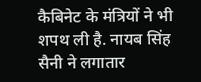कैबिनेट के मंत्रियों ने भी शपथ ली है. नायब सिंह सैनी ने लगातार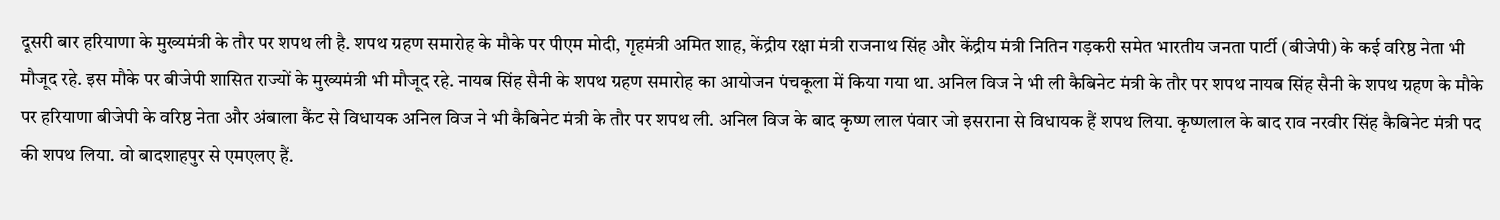दूसरी बार हरियाणा के मुख्यमंत्री के तौर पर शपथ ली है. शपथ ग्रहण समारोह के मौके पर पीएम मोदी, गृहमंत्री अमित शाह, केंद्रीय रक्षा मंत्री राजनाथ सिंह और केंद्रीय मंत्री नितिन गड़करी समेत भारतीय जनता पार्टी (बीजेपी) के कई वरिष्ठ नेता भी मौजूद रहे. इस मौके पर बीजेपी शासित राज्यों के मुख्यमंत्री भी मौजूद रहे. नायब सिंह सैनी के शपथ ग्रहण समारोह का आयोजन पंचकूला में किया गया था. अनिल विज ने भी ली कैबिनेट मंत्री के तौर पर शपथ नायब सिंह सैनी के शपथ ग्रहण के मौके पर हरियाणा बीजेपी के वरिष्ठ नेता और अंबाला कैंट से विधायक अनिल विज ने भी कैबिनेट मंत्री के तौर पर शपथ ली. अनिल विज के बाद कृष्ण लाल पंवार जो इसराना से विधायक हैं शपथ लिया. कृष्णलाल के बाद राव नरवीर सिंह कैबिनेट मंत्री पद की शपथ लिया. वो बादशाहपुर से एमएलए हैं.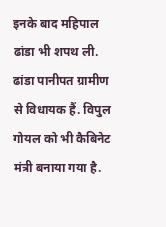इनके बाद महिपाल ढांडा भी शपथ ली. ढांडा पानीपत ग्रामीण से विधायक हैं. विपुल गोयल को भी कैबिनेट मंत्री बनाया गया है.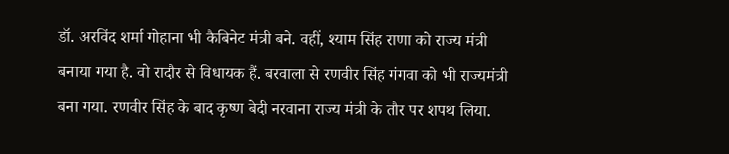डॉ. अरविंद शर्मा गोहाना भी कैबिनेट मंत्री बने. वहीं, श्याम सिंह राणा को राज्य मंत्री बनाया गया है. वो रादौर से विधायक हैं. बरवाला से रणवीर सिंह गंगवा को भी राज्यमंत्री बना गया. रणवीर सिंह के बाद कृष्ण बेदी नरवाना राज्य मंत्री के तौर पर शपथ लिया.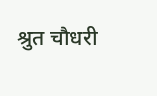श्रुत चौधरी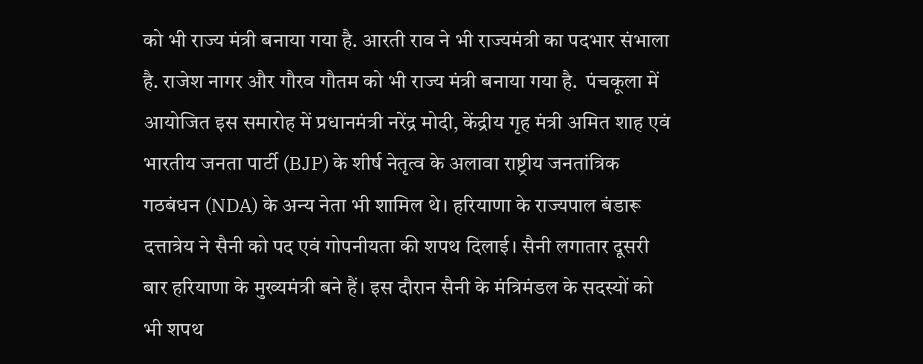को भी राज्य मंत्री बनाया गया है. आरती राव ने भी राज्यमंत्री का पदभार संभाला है. राजेश नागर और गौरव गौतम को भी राज्य मंत्री बनाया गया है.  पंचकूला में आयोजित इस समारोह में प्रधानमंत्री नरेंद्र मोदी, केंद्रीय गृह मंत्री अमित शाह एवं भारतीय जनता पार्टी (BJP) के शीर्ष नेतृत्व के अलावा राष्ट्रीय जनतांत्रिक गठबंधन (NDA) के अन्य नेता भी शामिल थे। हरियाणा के राज्यपाल बंडारू दत्तात्रेय ने सैनी को पद एवं गोपनीयता की शपथ दिलाई। सैनी लगातार दूसरी बार हरियाणा के मुख्यमंत्री बने हैं। इस दौरान सैनी के मंत्रिमंडल के सदस्यों को भी शपथ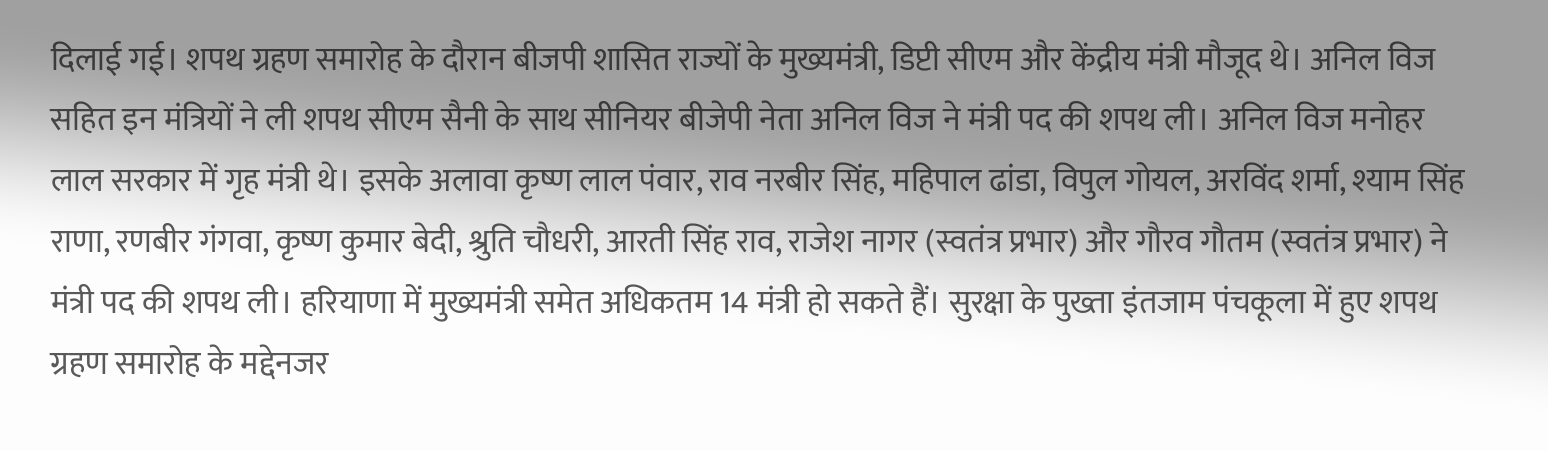दिलाई गई। शपथ ग्रहण समारोह के दौरान बीजपी शासित राज्यों के मुख्यमंत्री, डिप्टी सीएम और केंद्रीय मंत्री मौजूद थे। अनिल विज सहित इन मंत्रियों ने ली शपथ सीएम सैनी के साथ सीनियर बीजेपी नेता अनिल विज ने मंत्री पद की शपथ ली। अनिल विज मनोहर लाल सरकार में गृह मंत्री थे। इसके अलावा कृष्ण लाल पंवार, राव नरबीर सिंह, महिपाल ढांडा, विपुल गोयल, अरविंद शर्मा, श्याम सिंह राणा, रणबीर गंगवा, कृष्ण कुमार बेदी, श्रुति चौधरी, आरती सिंह राव, राजेश नागर (स्वतंत्र प्रभार) और गौरव गौतम (स्वतंत्र प्रभार) ने मंत्री पद की शपथ ली। हरियाणा में मुख्यमंत्री समेत अधिकतम 14 मंत्री हो सकते हैं। सुरक्षा के पुख्ता इंतजाम पंचकूला में हुए शपथ ग्रहण समारोह के मद्देनजर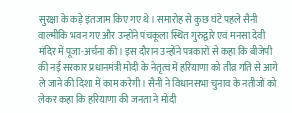सुरक्षा के कड़े इंतजाम किए गए थे। समारोह से कुछ घंटे पहले सैनी वाल्मीकि भवन गए और उन्होंने पंचकूला स्थित गुरुद्वारे एवं मनसा देवी मंदिर में पूजा-अर्चना की। इस दौरान उन्होंने पत्रकारों से कहा कि बीजेपी की नई सरकार प्रधानमंत्री मोदी के नेतृत्व में हरियाणा को तीव्र गति से आगे ले जाने की दिशा में काम करेगी। सैनी ने विधानसभा चुनाव के नतीजों को लेकर कहा कि हरियाणा की जनता ने मोदी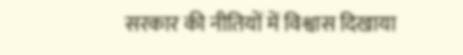सरकार की नीतियों में विश्वास दिखाया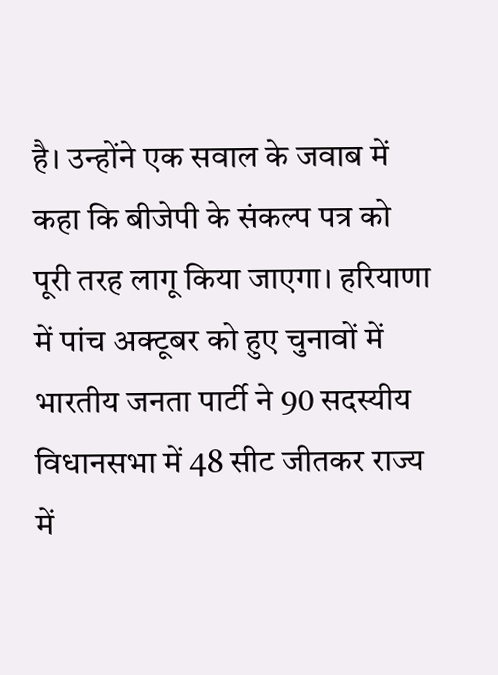है। उन्होंने एक सवाल के जवाब में कहा कि बीजेपी के संकल्प पत्र को पूरी तरह लागू किया जाएगा। हरियाणा में पांच अक्टूबर को हुए चुनावों में भारतीय जनता पार्टी ने 90 सदस्यीय विधानसभा में 48 सीट जीतकर राज्य में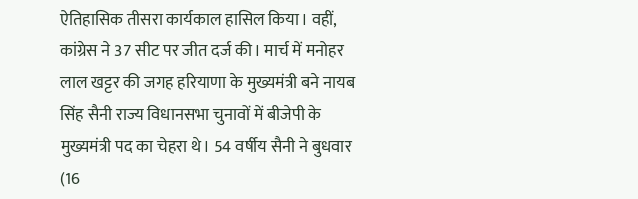ऐतिहासिक तीसरा कार्यकाल हासिल किया। वहीं, कांग्रेस ने 37 सीट पर जीत दर्ज की। मार्च में मनोहर लाल खट्टर की जगह हरियाणा के मुख्यमंत्री बने नायब सिंह सैनी राज्य विधानसभा चुनावों में बीजेपी के मुख्यमंत्री पद का चेहरा थे। 54 वर्षीय सैनी ने बुधवार (16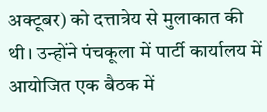अक्टूबर) को दत्तात्रेय से मुलाकात की थी। उन्होंने पंचकूला में पार्टी कार्यालय में आयोजित एक बैठक में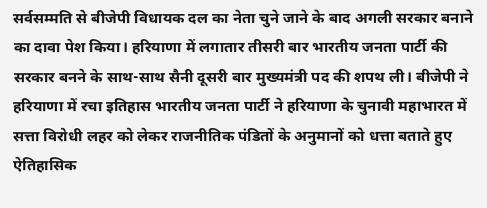सर्वसम्मति से बीजेपी विधायक दल का नेता चुने जाने के बाद अगली सरकार बनाने का दावा पेश किया। हरियाणा में लगातार तीसरी बार भारतीय जनता पार्टी की सरकार बनने के साथ-साथ सैनी दूसरी बार मुख्यमंत्री पद की शपथ ली। बीजेपी ने हरियाणा में रचा इतिहास भारतीय जनता पार्टी ने हरियाणा के चुनावी महाभारत में सत्ता विरोधी लहर को लेकर राजनीतिक पंडितों के अनुमानों को धत्ता बताते हुए ऐतिहासिक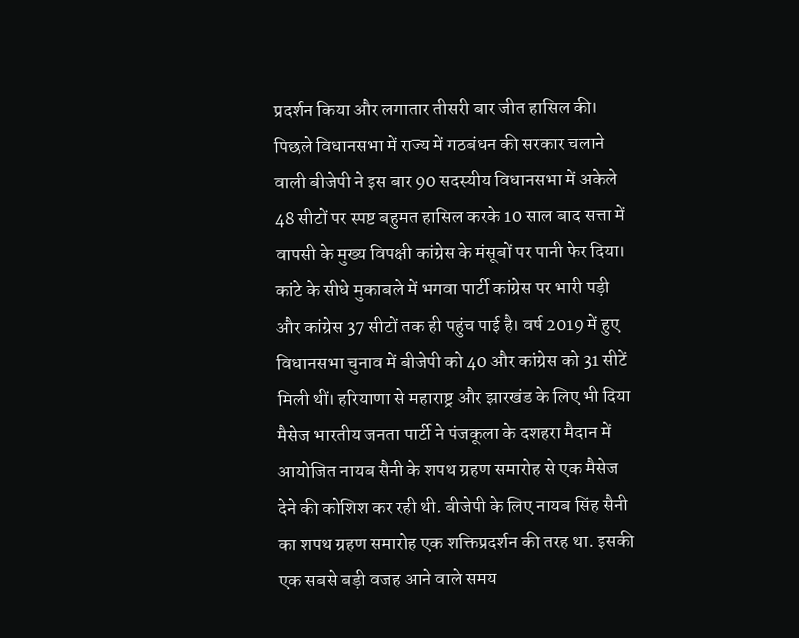प्रदर्शन किया और लगातार तीसरी बार जीत हासिल की। पिछले विधानसभा में राज्य में गठबंधन की सरकार चलाने वाली बीजेपी ने इस बार 90 सदस्यीय विधानसभा में अकेले 48 सीटों पर स्पष्ट बहुमत हासिल करके 10 साल बाद सत्ता में वापसी के मुख्य विपक्षी कांग्रेस के मंसूबों पर पानी फेर दिया। कांटे के सीधे मुकाबले में भगवा पार्टी कांग्रेस पर भारी पड़ी और कांग्रेस 37 सीटों तक ही पहुंच पाई है। वर्ष 2019 में हुए विधानसभा चुनाव में बीजेपी को 40 और कांग्रेस को 31 सीटें मिली थीं। हरियाणा से महाराष्ट्र और झारखंड के लिए भी दिया मैसेज भारतीय जनता पार्टी ने पंजकूला के दशहरा मैदान में आयोजित नायब सैनी के शपथ ग्रहण समारोह से एक मैसेज देने की कोशिश कर रही थी. बीजेपी के लिए नायब सिंह सैनी का शपथ ग्रहण समारोह एक शक्तिप्रदर्शन की तरह था. इसकी एक सबसे बड़ी वजह आने वाले समय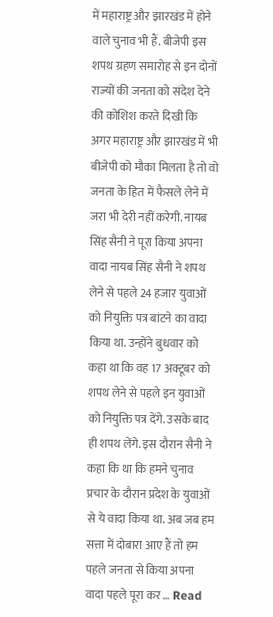में महाराष्ट्र और झारखंड में होने वाले चुनाव भी हैं. बीजेपी इस शपथ ग्रहण समारोह से इन दोनों राज्यों की जनता को संदेश देने की कोशिश करते दिखी कि अगर महाराष्ट्र और झारखंड में भी बीजेपी को मौका मिलता है तो वो जनता के हित में फैसले लेने में जरा भी देरी नहीं करेगी. नायब सिंह सैनी ने पूरा किया अपना वादा नायब सिंह सैनी ने शपथ लेने से पहले 24 हजार युवाओं को नियुक्ति पत्र बांटने का वादा किया था. उन्होंने बुधवार को कहा था कि वह 17 अक्टूबर को शपथ लेने से पहले इन युवाओं को नियुक्ति पत्र देंगे. उसके बाद ही शपथ लेंगे. इस दौरान सैनी ने कहा कि था कि हमने चुनाव प्रचार के दौरान प्रदेश के युवाओं से ये वादा किया था. अब जब हम सत्ता में दोबारा आए हैं तो हम पहले जनता से किया अपना वादा पहले पूरा कर … Read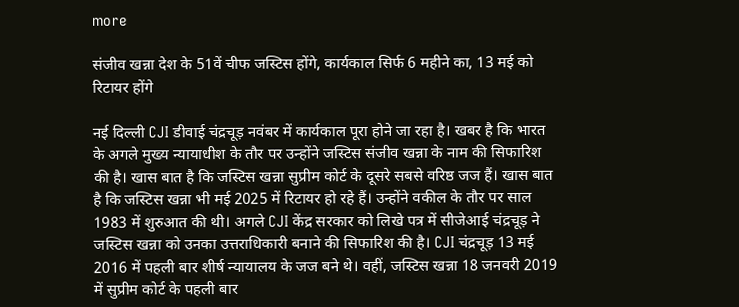more

संजीव खन्ना देश के 51वें चीफ जस्टिस होंगे, कार्यकाल सिर्फ 6 महीने का, 13 मई को रिटायर होंगे

नई दिल्ली CJI डीवाई चंद्रचूड़ नवंबर में कार्यकाल पूरा होने जा रहा है। खबर है कि भारत के अगले मुख्य न्यायाधीश के तौर पर उन्होंने जस्टिस संजीव खन्ना के नाम की सिफारिश की है। खास बात है कि जस्टिस खन्ना सुप्रीम कोर्ट के दूसरे सबसे वरिष्ठ जज हैं। खास बात है कि जस्टिस खन्ना भी मई 2025 में रिटायर हो रहे हैं। उन्होंने वकील के तौर पर साल 1983 में शुरुआत की थी। अगले CJI केंद्र सरकार को लिखे पत्र में सीजेआई चंद्रचूड़ ने जस्टिस खन्ना को उनका उत्तराधिकारी बनाने की सिफारिश की है। CJI चंद्रचूड़ 13 मई 2016 में पहली बार शीर्ष न्यायालय के जज बने थे। वहीं, जस्टिस खन्ना 18 जनवरी 2019 में सुप्रीम कोर्ट के पहली बार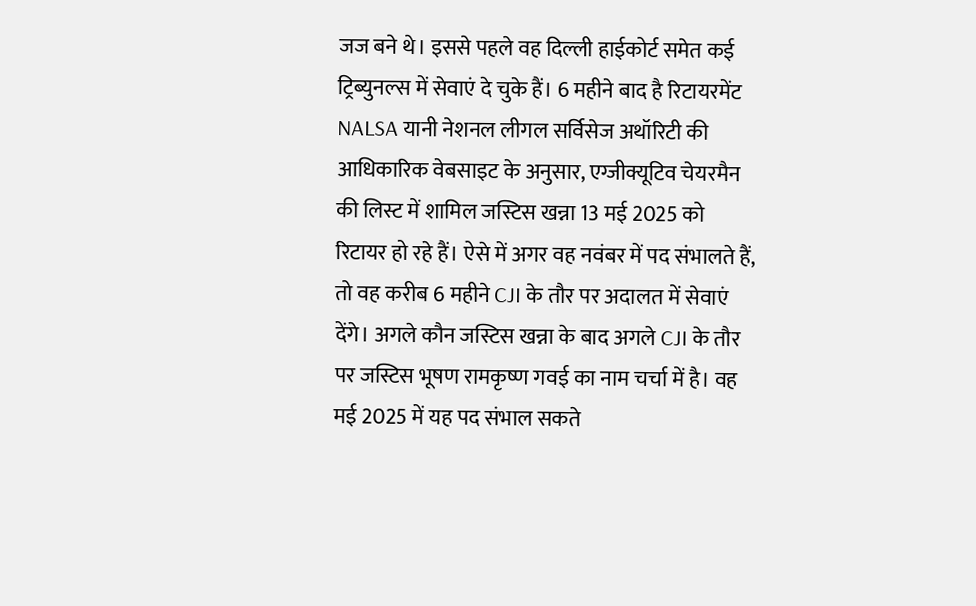जज बने थे। इससे पहले वह दिल्ली हाईकोर्ट समेत कई ट्रिब्युनल्स में सेवाएं दे चुके हैं। 6 महीने बाद है रिटायरमेंट NALSA यानी नेशनल लीगल सर्विसेज अथॉरिटी की आधिकारिक वेबसाइट के अनुसार, एग्जीक्यूटिव चेयरमैन की लिस्ट में शामिल जस्टिस खन्ना 13 मई 2025 को रिटायर हो रहे हैं। ऐसे में अगर वह नवंबर में पद संभालते हैं, तो वह करीब 6 महीने CJI के तौर पर अदालत में सेवाएं देंगे। अगले कौन जस्टिस खन्ना के बाद अगले CJI के तौर पर जस्टिस भूषण रामकृष्ण गवई का नाम चर्चा में है। वह मई 2025 में यह पद संभाल सकते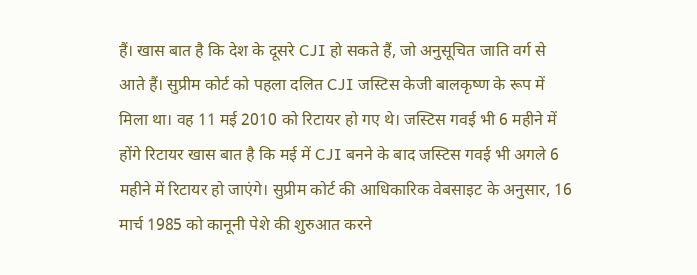हैं। खास बात है कि देश के दूसरे CJI हो सकते हैं, जो अनुसूचित जाति वर्ग से आते हैं। सुप्रीम कोर्ट को पहला दलित CJI जस्टिस केजी बालकृष्ण के रूप में मिला था। वह 11 मई 2010 को रिटायर हो गए थे। जस्टिस गवई भी 6 महीने में होंगे रिटायर खास बात है कि मई में CJI बनने के बाद जस्टिस गवई भी अगले 6 महीने में रिटायर हो जाएंगे। सुप्रीम कोर्ट की आधिकारिक वेबसाइट के अनुसार, 16 मार्च 1985 को कानूनी पेशे की शुरुआत करने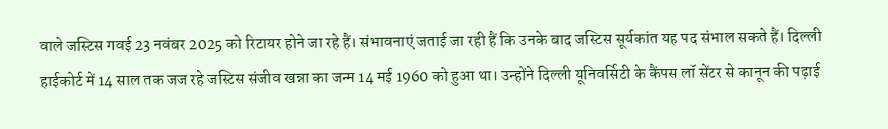वाले जस्टिस गवई 23 नवंबर 2025 को रिटायर होने जा रहे हैं। संभावनाएं जताई जा रही हैं कि उनके बाद जस्टिस सूर्यकांत यह पद संभाल सकते हैं। दिल्ली हाईकोर्ट में 14 साल तक जज रहे जस्टिस संजीव खन्ना का जन्म 14 मई 1960 को हुआ था। उन्होंने दिल्ली यूनिवर्सिटी के कैंपस लॉ सेंटर से कानून की पढ़ाई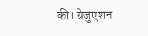की। ग्रेजुएशन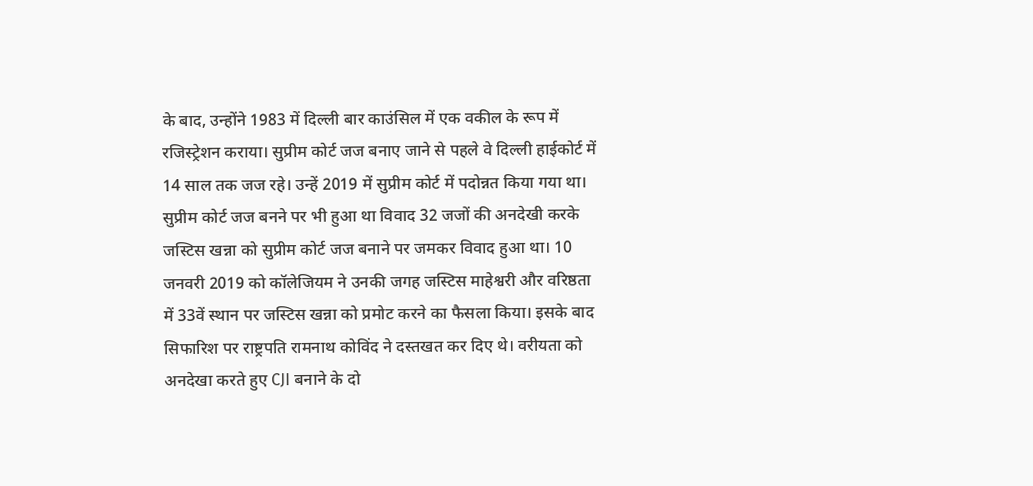के बाद, उन्होंने 1983 में दिल्ली बार काउंसिल में एक वकील के रूप में रजिस्ट्रेशन कराया। सुप्रीम कोर्ट जज बनाए जाने से पहले वे दिल्ली हाईकोर्ट में 14 साल तक जज रहे। उन्हें 2019 में सुप्रीम कोर्ट में पदोन्नत किया गया था। सुप्रीम कोर्ट जज बनने पर भी हुआ था विवाद 32 जजों की अनदेखी करके जस्टिस खन्ना को सुप्रीम कोर्ट जज बनाने पर जमकर विवाद हुआ था। 10 जनवरी 2019 को कॉलेजियम ने उनकी जगह जस्टिस माहेश्वरी और वरिष्ठता में 33वें स्थान पर जस्टिस खन्ना को प्रमोट करने का फैसला किया। इसके बाद सिफारिश पर राष्ट्रपति रामनाथ कोविंद ने दस्तखत कर दिए थे। वरीयता को अनदेखा करते हुए CJI बनाने के दो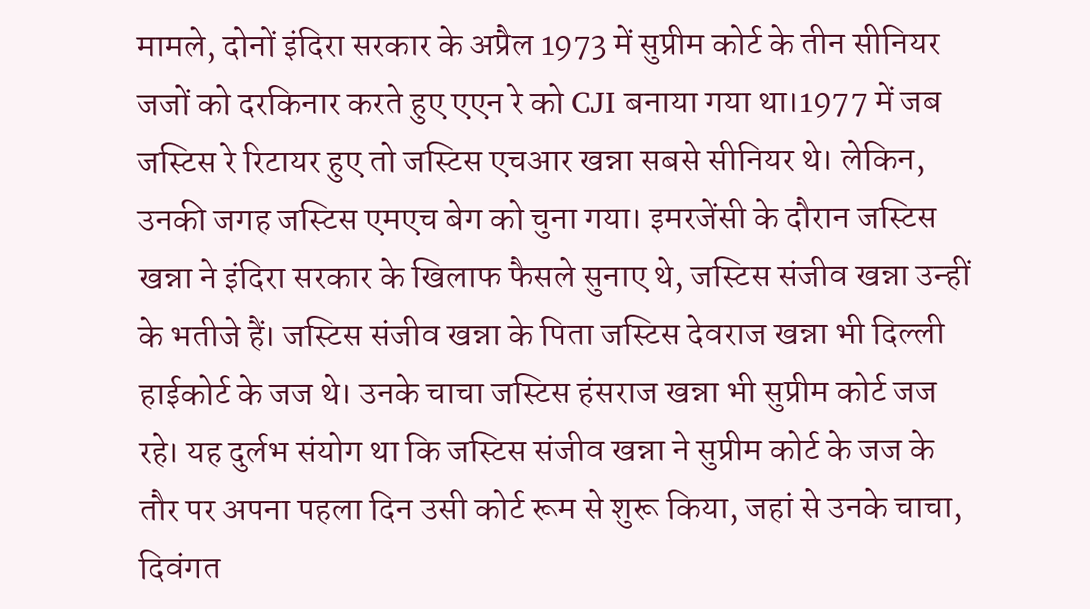मामले, दोनों इंदिरा सरकार के अप्रैल 1973 में सुप्रीम कोर्ट के तीन सीनियर जजों को दरकिनार करते हुए एएन रे को CJI बनाया गया था।1977 में जब जस्टिस रे रिटायर हुए तो जस्टिस एचआर खन्ना सबसे सीनियर थे। लेकिन, उनकी जगह जस्टिस एमएच बेग को चुना गया। इमरजेंसी के दौरान जस्टिस खन्ना ने इंदिरा सरकार के खिलाफ फैसले सुनाए थे, जस्टिस संजीव खन्ना उन्हीं के भतीजे हैं। जस्टिस संजीव खन्ना के पिता जस्टिस देवराज खन्ना भी दिल्ली हाईकोर्ट के जज थे। उनके चाचा जस्टिस हंसराज खन्ना भी सुप्रीम कोर्ट जज रहे। यह दुर्लभ संयोग था कि जस्टिस संजीव खन्ना ने सुप्रीम कोर्ट के जज के तौर पर अपना पहला दिन उसी कोर्ट रूम से शुरू किया, जहां से उनके चाचा, दिवंगत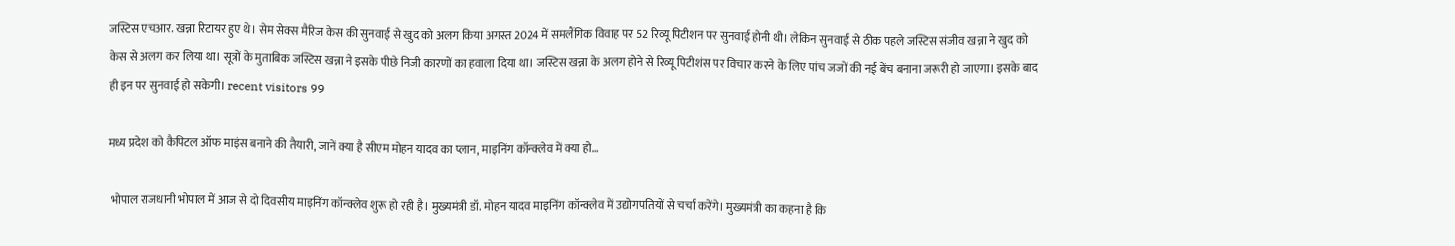जस्टिस एचआर. खन्ना रिटायर हुए थे। सेम सेक्स मैरिज केस की सुनवाई से खुद को अलग किया अगस्त 2024 में समलैंगिक विवाह पर 52 रिव्यू पिटीशन पर सुनवाई होनी थी। लेकिन सुनवाई से ठीक पहले जस्टिस संजीव खन्ना ने खुद को केस से अलग कर लिया था। सूत्रों के मुताबिक जस्टिस खन्ना ने इसके पीछे निजी कारणों का हवाला दिया था। जस्टिस खन्ना के अलग होने से रिव्यू पिटीशंस पर विचार करने के लिए पांच जजों की नई बेंच बनाना जरूरी हो जाएगा। इसके बाद ही इन पर सुनवाई हो सकेगी। recent visitors 99

मध्य प्रदेश को कैपिटल ऑफ माइंस बनाने की तैयारी, जानें क्या है सीएम मोहन यादव का प्लान, माइनिंग कॉन्क्लेव में क्या हो…

 भोपाल राजधानी भोपाल में आज से दो दिवसीय माइनिंग कॉन्क्लेव शुरू हो रही है। मुख्यमंत्री डॉ. मोहन यादव माइनिंग कॉन्क्लेव में उद्योगपतियों से चर्चा करेंगे। मुख्यमंत्री का कहना है कि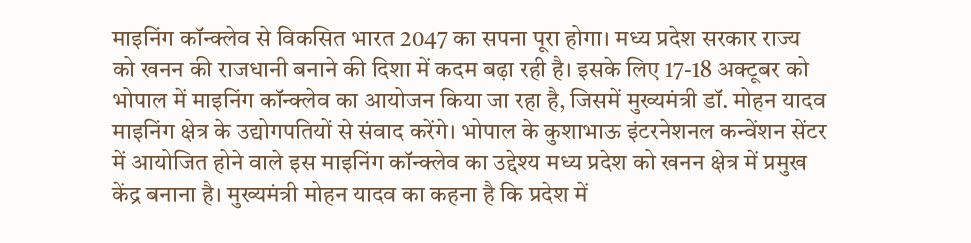माइनिंग कॉन्क्लेव से विकसित भारत 2047 का सपना पूरा होगा। मध्य प्रदेश सरकार राज्य को खनन की राजधानी बनाने की दिशा में कदम बढ़ा रही है। इसके लिए 17-18 अक्टूबर को भोपाल में माइनिंग कॉन्क्लेव का आयोजन किया जा रहा है, जिसमें मुख्यमंत्री डॉ. मोहन यादव माइनिंग क्षेत्र के उद्योगपतियों से संवाद करेंगे। भोपाल के कुशाभाऊ इंटरनेशनल कन्वेंशन सेंटर में आयोजित होने वाले इस माइनिंग कॉन्क्लेव का उद्देश्य मध्य प्रदेश को खनन क्षेत्र में प्रमुख केंद्र बनाना है। मुख्यमंत्री मोहन यादव का कहना है कि प्रदेश में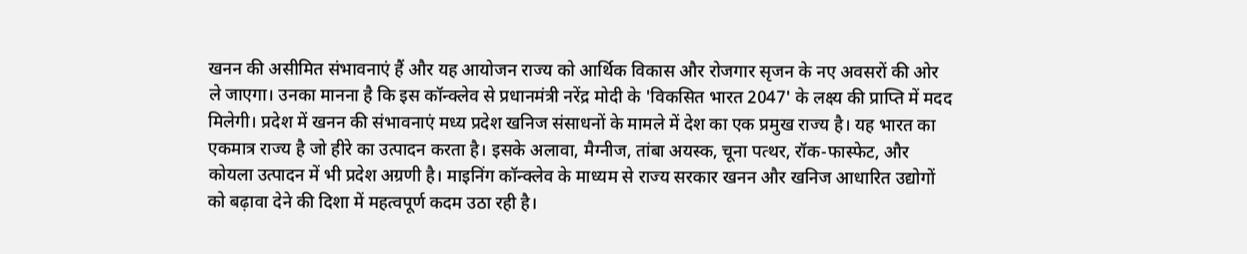खनन की असीमित संभावनाएं हैं और यह आयोजन राज्य को आर्थिक विकास और रोजगार सृजन के नए अवसरों की ओर ले जाएगा। उनका मानना है कि इस कॉन्क्लेव से प्रधानमंत्री नरेंद्र मोदी के 'विकसित भारत 2047' के लक्ष्य की प्राप्ति में मदद मिलेगी। प्रदेश में खनन की संभावनाएं मध्य प्रदेश खनिज संसाधनों के मामले में देश का एक प्रमुख राज्य है। यह भारत का एकमात्र राज्य है जो हीरे का उत्पादन करता है। इसके अलावा, मैग्नीज, तांबा अयस्क, चूना पत्थर, रॉक-फास्फेट, और कोयला उत्पादन में भी प्रदेश अग्रणी है। माइनिंग कॉन्क्लेव के माध्यम से राज्य सरकार खनन और खनिज आधारित उद्योगों को बढ़ावा देने की दिशा में महत्वपूर्ण कदम उठा रही है।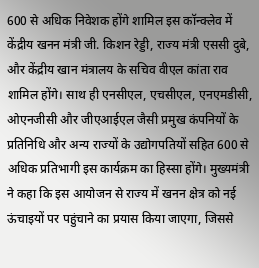600 से अधिक निवेशक होंगे शामिल इस कॉन्क्लेव में केंद्रीय खनन मंत्री जी. किशन रेड्डी, राज्य मंत्री एससी दुबे, और केंद्रीय खान मंत्रालय के सचिव वीएल कांता राव शामिल होंगे। साथ ही एनसीएल, एचसीएल, एनएमडीसी, ओएनजीसी और जीएआईएल जैसी प्रमुख कंपनियों के प्रतिनिधि और अन्य राज्यों के उद्योगपतियों सहित 600 से अधिक प्रतिभागी इस कार्यक्रम का हिस्सा होंगे। मुख्यमंत्री ने कहा कि इस आयोजन से राज्य में खनन क्षेत्र को नई ऊंचाइयों पर पहुंचाने का प्रयास किया जाएगा, जिससे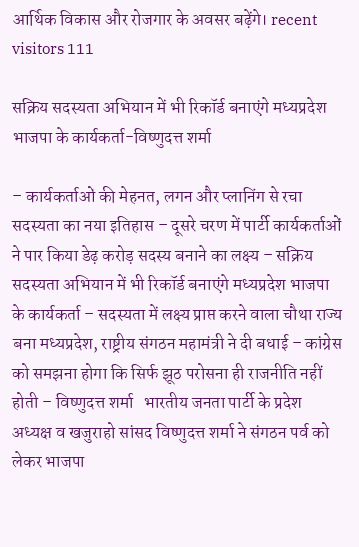आर्थिक विकास और रोजगार के अवसर बढ़ेंगे। recent visitors 111

सक्रिय सदस्यता अभियान में भी रिकॉर्ड बनाएंगे मध्यप्रदेश भाजपा के कार्यकर्ता-विष्णुदत्त शर्मा

– कार्यकर्ताओं की मेहनत, लगन और प्लानिंग से रचा सदस्यता का नया इतिहास – दूसरे चरण में पार्टी कार्यकर्ताओं ने पार किया डेढ़ करोड़ सदस्य बनाने का लक्ष्य – सक्रिय सदस्यता अभियान में भी रिकॉर्ड बनाएंगे मध्यप्रदेश भाजपा के कार्यकर्ता – सदस्यता में लक्ष्य प्राप्त करने वाला चौथा राज्य बना मध्यप्रदेश, राष्ट्रीय संगठन महामंत्री ने दी बधाई – कांग्रेस को समझना होगा कि सिर्फ झूठ परोसना ही राजनीति नहीं होती – विष्णुदत्त शर्मा   भारतीय जनता पार्टी के प्रदेश अध्यक्ष व खजुराहो सांसद विष्णुदत्त शर्मा ने संगठन पर्व को लेकर भाजपा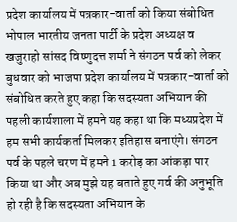प्रदेश कार्यालय में पत्रकार-वार्ता को किया संबोधित भोपाल भारतीय जनता पार्टी के प्रदेश अध्यक्ष व खजुराहो सांसद विष्णुदत्त शर्मा ने संगठन पर्व को लेकर बुधवार को भाजपा प्रदेश कार्यालय में पत्रकार-वार्ता को संबोधित करते हुए कहा कि सदस्यता अभियान की पहली कार्यशाला में हमने यह कहा था कि मध्यप्रदेश में हम सभी कार्यकर्ता मिलकर इतिहास बनाएंगे। संगठन पर्व के पहले चरण में हमने 1 करोड़ का आंकड़ा पार किया था और अब मुझे यह बताते हुए गर्व की अनुभूति हो रही है कि सदस्यता अभियान के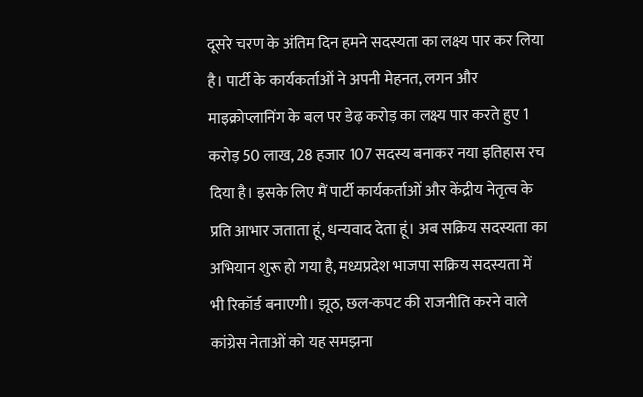दूसरे चरण के अंतिम दिन हमने सदस्यता का लक्ष्य पार कर लिया है। पार्टी के कार्यकर्ताओं ने अपनी मेहनत, लगन और माइक्रोप्लानिंग के बल पर डेढ़ करोड़ का लक्ष्य पार करते हुए 1 करोड़ 50 लाख, 28 हजार 107 सदस्य बनाकर नया इतिहास रच दिया है। इसके लिए मैं पार्टी कार्यकर्ताओं और केंद्रीय नेतृत्व के प्रति आभार जताता हूं, धन्यवाद देता हूं। अब सक्रिय सदस्यता का अभियान शुरू हो गया है, मध्यप्रदेश भाजपा सक्रिय सदस्यता में भी रिकॉर्ड बनाएगी। झूठ, छल-कपट की राजनीति करने वाले कांग्रेस नेताओं को यह समझना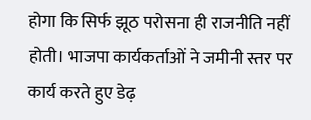होगा कि सिर्फ झूठ परोसना ही राजनीति नहीं होती। भाजपा कार्यकर्ताओं ने जमीनी स्तर पर कार्य करते हुए डेढ़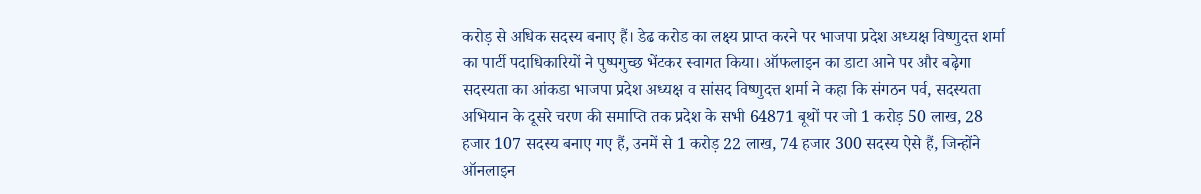करोड़ से अधिक सदस्य बनाए हैं। डेढ करोड का लक्ष्य प्राप्त करने पर भाजपा प्रदेश अध्यक्ष विष्णुदत्त शर्मा का पार्टी पदाधिकारियों ने पुष्पगुच्छ भेंटकर स्वागत किया। ऑफलाइन का डाटा आने पर और बढ़ेगा सदस्यता का आंकडा भाजपा प्रदेश अध्यक्ष व सांसद विष्णुदत्त शर्मा ने कहा कि संगठन पर्व, सदस्यता अभियान के दूसरे चरण की समाप्ति तक प्रदेश के सभी 64871 बूथों पर जो 1 करोड़ 50 लाख, 28 हजार 107 सदस्य बनाए गए हैं, उनमें से 1 करोड़ 22 लाख, 74 हजार 300 सदस्य ऐसे हैं, जिन्होंने ऑनलाइन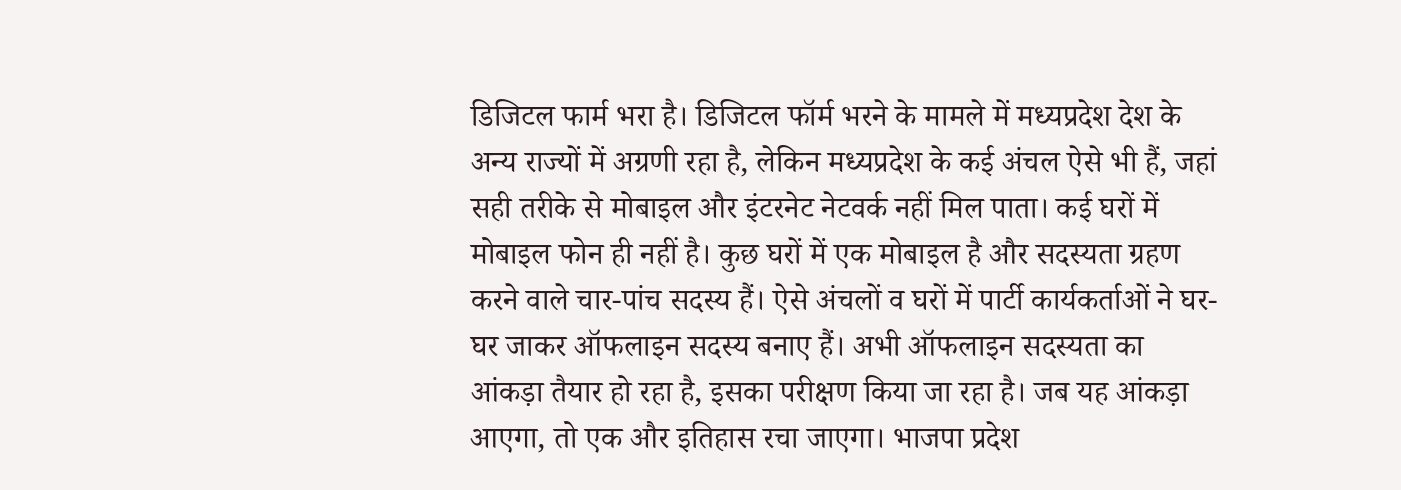डिजिटल फार्म भरा है। डिजिटल फॉर्म भरने के मामले में मध्यप्रदेश देश के अन्य राज्यों में अग्रणी रहा है, लेकिन मध्यप्रदेश के कई अंचल ऐसे भी हैं, जहां सही तरीके से मोबाइल और इंटरनेट नेटवर्क नहीं मिल पाता। कई घरों में मोबाइल फोन ही नहीं है। कुछ घरों में एक मोबाइल है और सदस्यता ग्रहण करने वाले चार-पांच सदस्य हैं। ऐसे अंचलों व घरों में पार्टी कार्यकर्ताओं ने घर-घर जाकर ऑफलाइन सदस्य बनाए हैं। अभी ऑफलाइन सदस्यता का आंकड़ा तैयार हो रहा है, इसका परीक्षण किया जा रहा है। जब यह आंकड़ा आएगा, तो एक और इतिहास रचा जाएगा। भाजपा प्रदेश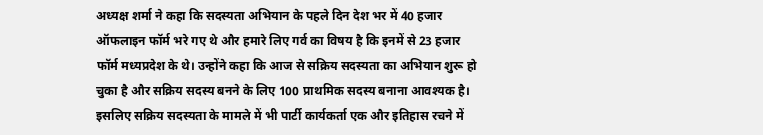अध्यक्ष शर्मा ने कहा कि सदस्यता अभियान के पहले दिन देश भर में 40 हजार ऑफलाइन फॉर्म भरे गए थे और हमारे लिए गर्व का विषय है कि इनमें से 23 हजार फॉर्म मध्यप्रदेश के थे। उन्होंने कहा कि आज से सक्रिय सदस्यता का अभियान शुरू हो चुका है और सक्रिय सदस्य बनने के लिए 100 प्राथमिक सदस्य बनाना आवश्यक है। इसलिए सक्रिय सदस्यता के मामले में भी पार्टी कार्यकर्ता एक और इतिहास रचने में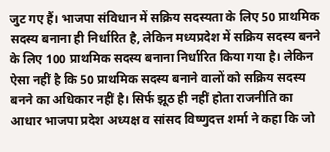जुट गए हैं। भाजपा संविधान में सक्रिय सदस्यता के लिए 50 प्राथमिक सदस्य बनाना ही निर्धारित है, लेकिन मध्यप्रदेश में सक्रिय सदस्य बनने के लिए 100 प्राथमिक सदस्य बनाना निर्धारित किया गया है। लेकिन ऐसा नहीं है कि 50 प्राथमिक सदस्य बनाने वालों को सक्रिय सदस्य बनने का अधिकार नहीं है। सिर्फ झूठ ही नहीं होता राजनीति का आधार भाजपा प्रदेश अध्यक्ष व सांसद विष्णुदत्त शर्मा ने कहा कि जो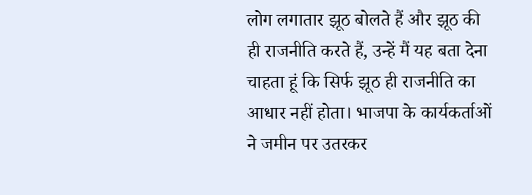लोग लगातार झूठ बोलते हैं और झूठ की ही राजनीति करते हैं, उन्हें मैं यह बता देना चाहता हूं कि सिर्फ झूठ ही राजनीति का आधार नहीं होता। भाजपा के कार्यकर्ताओं ने जमीन पर उतरकर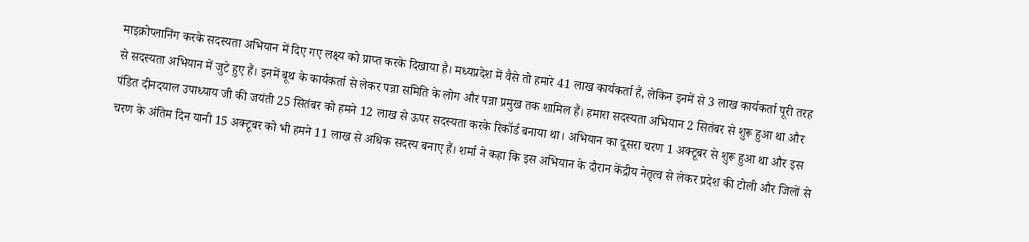माइक्रोप्लानिंग करके सदस्यता अभियान में दिए गए लक्ष्य को प्राप्त करके दिखाया है। मध्यप्रदेश में वैसे तो हमारे 41 लाख कार्यकर्ता हैं, लेकिन इनमें से 3 लाख कार्यकर्ता पूरी तरह से सदस्यता अभियान में जुटे हुए हैं। इनमें बूथ के कार्यकर्ता से लेकर पन्ना समिति के लोग और पन्ना प्रमुख तक शामिल हैं। हमारा सदस्यता अभियान 2 सितंबर से शुरू हुआ था और पंडित दीनदयाल उपाध्याय जी की जयंती 25 सितंबर को हमने 12 लाख से ऊपर सदस्यता करके रिकॉर्ड बनाया था। अभियान का दूसरा चरण 1 अक्टूबर से शुरू हुआ था और इस चरण के अंतिम दिन यानी 15 अक्टूबर को भी हमने 11 लाख से अधिक सदस्य बनाए हैं। शर्मा ने कहा कि इस अभियान के दौरान केंद्रीय नेतृत्व से लेकर प्रदेश की टोली और जिलों से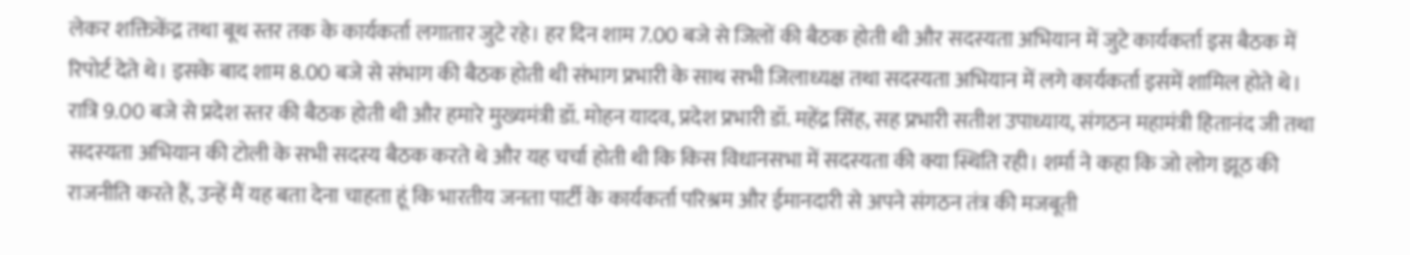लेकर शक्तिकेंद्र तथा बूथ स्तर तक के कार्यकर्ता लगातार जुटे रहे। हर दिन शाम 7.00 बजे से जिलों की बैठक होती थी और सदस्यता अभियान में जुटे कार्यकर्ता इस बैठक में रिपोर्ट देते थे। इसके बाद शाम 8.00 बजे से संभाग की बैठक होती थी संभाग प्रभारी के साथ सभी जिलाध्यक्ष तथा सदस्यता अभियान में लगे कार्यकर्ता इसमें शामिल होते थे। रात्रि 9.00 बजे से प्रदेश स्तर की बैठक होती थी और हमारे मुख्यमंत्री डॉ. मोहन यादव, प्रदेश प्रभारी डॉ. महेंद्र सिंह, सह प्रभारी सतीश उपाध्याय, संगठन महामंत्री हितानंद जी तथा सदस्यता अभियान की टोली के सभी सदस्य बैठक करते थे और यह चर्चा होती थी कि किस विधानसभा में सदस्यता की क्या स्थिति रही। शर्मा ने कहा कि जो लोग झूठ की राजनीति करते हैं, उन्हें मैं यह बता देना चाहता हूं कि भारतीय जनता पार्टी के कार्यकर्ता परिश्रम और ईमानदारी से अपने संगठन तंत्र की मजबूती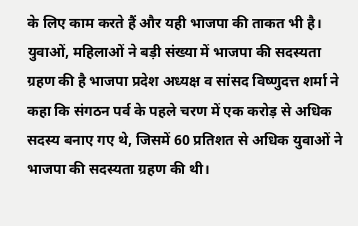के लिए काम करते हैं और यही भाजपा की ताकत भी है। युवाओं, महिलाओं ने बड़ी संख्या में भाजपा की सदस्यता ग्रहण की है भाजपा प्रदेश अध्यक्ष व सांसद विष्णुदत्त शर्मा ने कहा कि संगठन पर्व के पहले चरण में एक करोड़ से अधिक सदस्य बनाए गए थे, जिसमें 60 प्रतिशत से अधिक युवाओं ने भाजपा की सदस्यता ग्रहण की थी।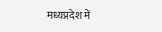मध्यप्रदेश में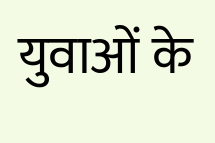युवाओं के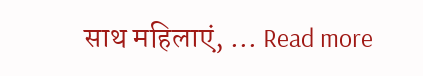साथ महिलाएं, … Read more